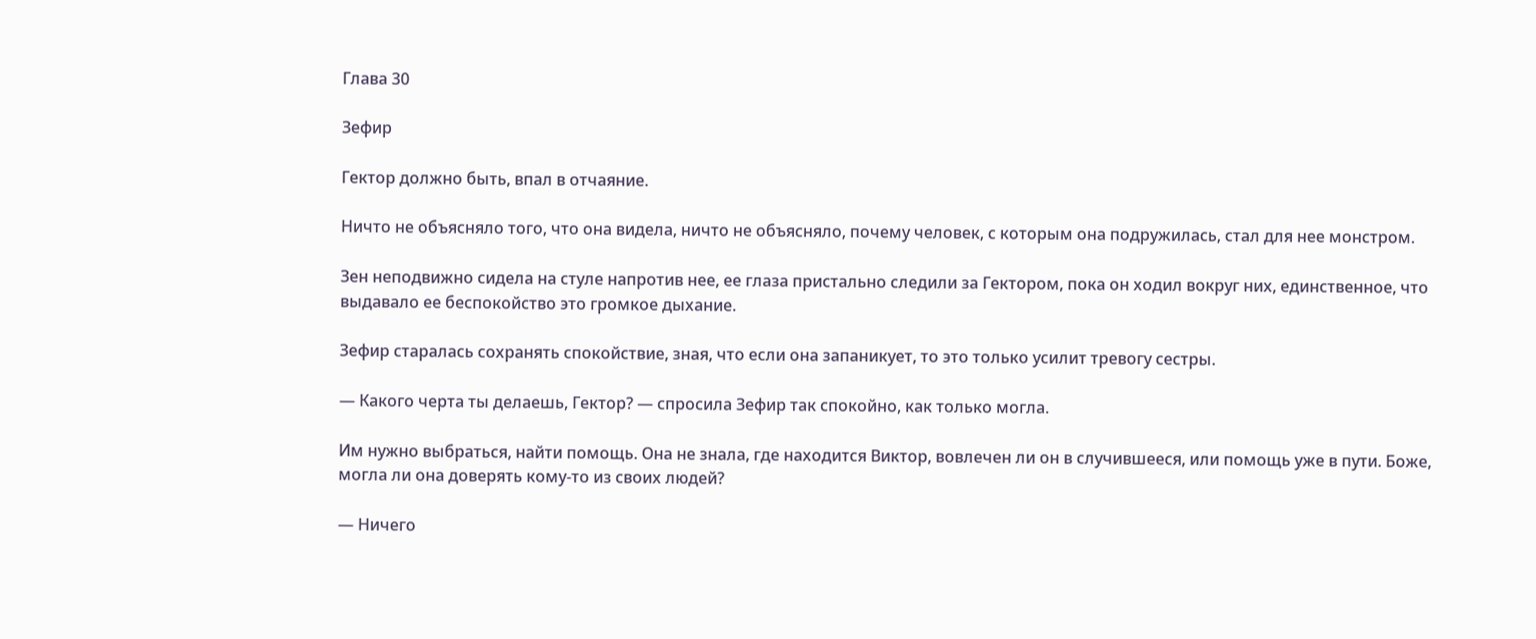Глава 30

Зефир

Гектор должно быть, впал в отчаяние.

Ничто не объясняло того, что она видела, ничто не объясняло, почему человек, с которым она подружилась, стал для нее монстром.

Зен неподвижно сидела на стуле напротив нее, ее глаза пристально следили за Гектором, пока он ходил вокруг них, единственное, что выдавало ее беспокойство это громкое дыхание.

Зефир старалась сохранять спокойствие, зная, что если она запаникует, то это только усилит тревогу сестры.

— Какого черта ты делаешь, Гектор? — спросила Зефир так спокойно, как только могла.

Им нужно выбраться, найти помощь. Она не знала, где находится Виктор, вовлечен ли он в случившееся, или помощь уже в пути. Боже, могла ли она доверять кому-то из своих людей?

— Ничего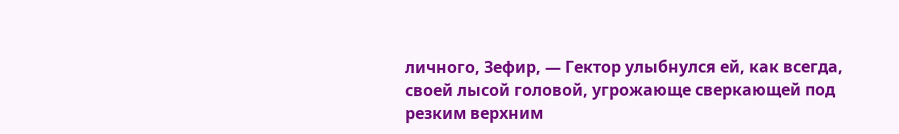личного, Зефир, — Гектор улыбнулся ей, как всегда, своей лысой головой, угрожающе сверкающей под резким верхним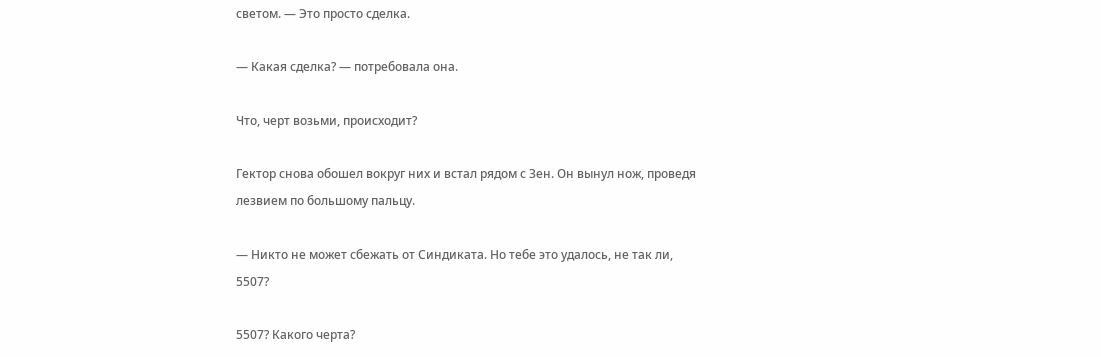светом. — Это просто сделка.

— Какая сделка? — потребовала она.

Что, черт возьми, происходит?

Гектор снова обошел вокруг них и встал рядом с Зен. Он вынул нож, проведя лезвием по большому пальцу.

— Никто не может сбежать от Синдиката. Но тебе это удалось, не так ли, 5507?

5507? Какого черта?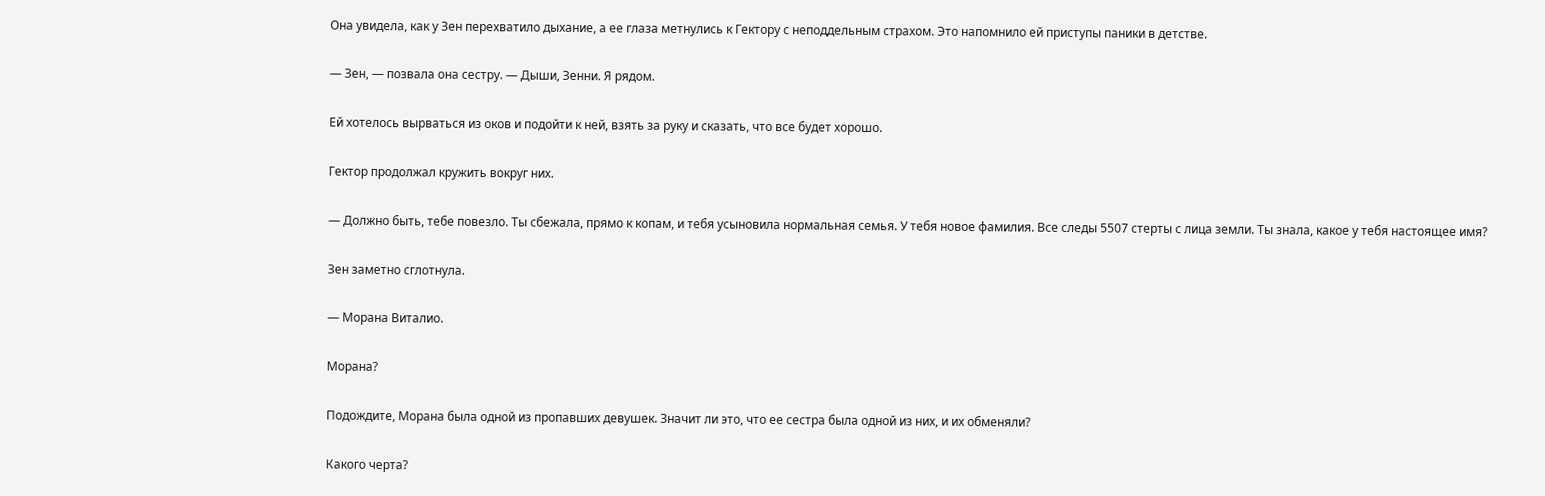Она увидела, как у Зен перехватило дыхание, а ее глаза метнулись к Гектору с неподдельным страхом. Это напомнило ей приступы паники в детстве.

— Зен, — позвала она сестру. — Дыши, Зенни. Я рядом.

Ей хотелось вырваться из оков и подойти к ней, взять за руку и сказать, что все будет хорошо.

Гектор продолжал кружить вокруг них.

— Должно быть, тебе повезло. Ты сбежала, прямо к копам, и тебя усыновила нормальная семья. У тебя новое фамилия. Все следы 5507 стерты с лица земли. Ты знала, какое у тебя настоящее имя?

Зен заметно сглотнула.

— Морана Виталио.

Морана?

Подождите, Морана была одной из пропавших девушек. Значит ли это, что ее сестра была одной из них, и их обменяли?

Какого черта?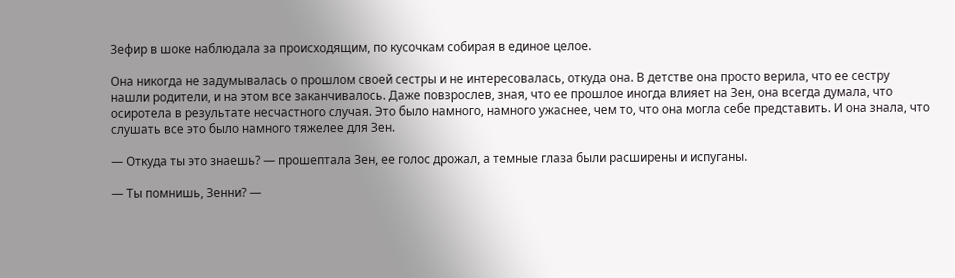Зефир в шоке наблюдала за происходящим, по кусочкам собирая в единое целое.

Она никогда не задумывалась о прошлом своей сестры и не интересовалась, откуда она. В детстве она просто верила, что ее сестру нашли родители, и на этом все заканчивалось. Даже повзрослев, зная, что ее прошлое иногда влияет на Зен, она всегда думала, что осиротела в результате несчастного случая. Это было намного, намного ужаснее, чем то, что она могла себе представить. И она знала, что слушать все это было намного тяжелее для Зен.

— Откуда ты это знаешь? — прошептала Зен, ее голос дрожал, а темные глаза были расширены и испуганы.

— Ты помнишь, Зенни? —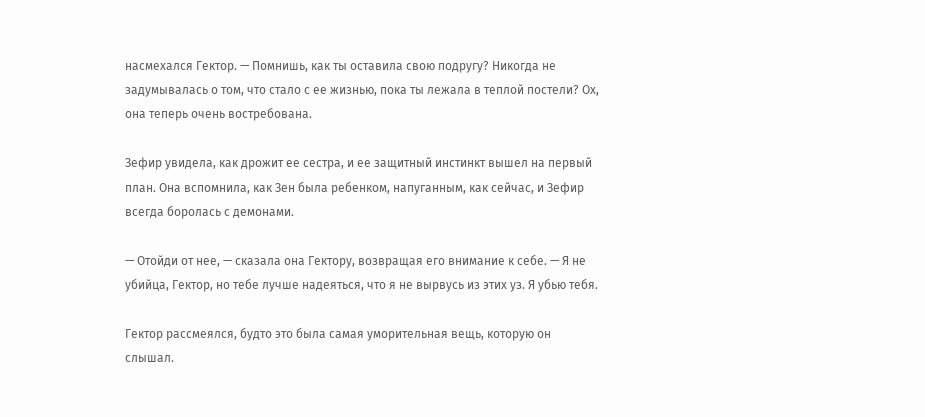насмехался Гектор. — Помнишь, как ты оставила свою подругу? Никогда не задумывалась о том, что стало с ее жизнью, пока ты лежала в теплой постели? Ох, она теперь очень востребована.

Зефир увидела, как дрожит ее сестра, и ее защитный инстинкт вышел на первый план. Она вспомнила, как Зен была ребенком, напуганным, как сейчас, и Зефир всегда боролась с демонами.

— Отойди от нее, — сказала она Гектору, возвращая его внимание к себе. — Я не убийца, Гектор, но тебе лучше надеяться, что я не вырвусь из этих уз. Я убью тебя.

Гектор рассмеялся, будто это была самая уморительная вещь, которую он слышал.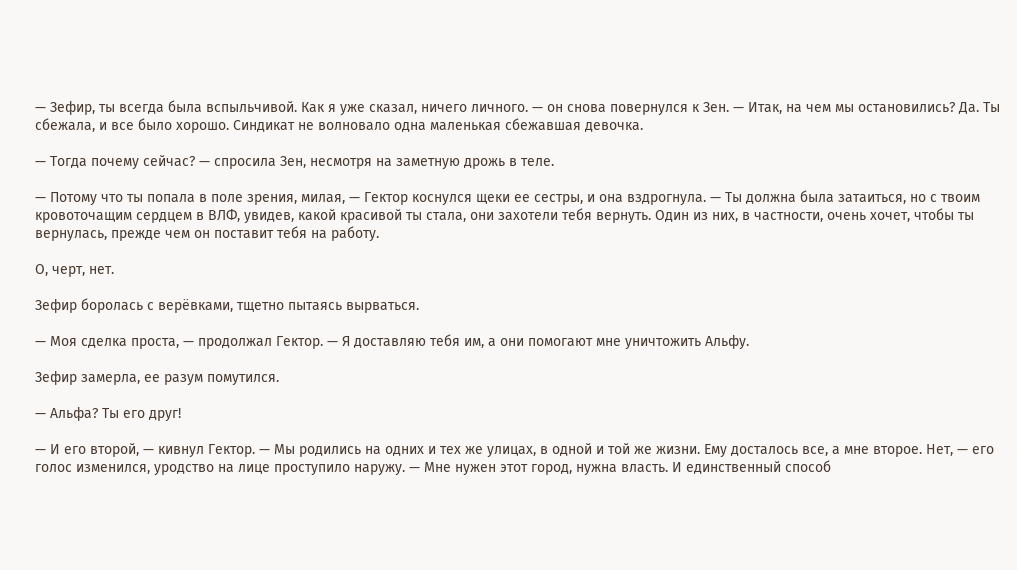— Зефир, ты всегда была вспыльчивой. Как я уже сказал, ничего личного. — он снова повернулся к Зен. — Итак, на чем мы остановились? Да. Ты сбежала, и все было хорошо. Синдикат не волновало одна маленькая сбежавшая девочка.

— Тогда почему сейчас? — спросила Зен, несмотря на заметную дрожь в теле.

— Потому что ты попала в поле зрения, милая, — Гектор коснулся щеки ее сестры, и она вздрогнула. — Ты должна была затаиться, но с твоим кровоточащим сердцем в ВЛФ, увидев, какой красивой ты стала, они захотели тебя вернуть. Один из них, в частности, очень хочет, чтобы ты вернулась, прежде чем он поставит тебя на работу.

О, черт, нет.

Зефир боролась с верёвками, тщетно пытаясь вырваться.

— Моя сделка проста, — продолжал Гектор. — Я доставляю тебя им, а они помогают мне уничтожить Альфу.

Зефир замерла, ее разум помутился.

— Альфа? Ты его друг!

— И его второй, — кивнул Гектор. — Мы родились на одних и тех же улицах, в одной и той же жизни. Ему досталось все, а мне второе. Нет, — его голос изменился, уродство на лице проступило наружу. — Мне нужен этот город, нужна власть. И единственный способ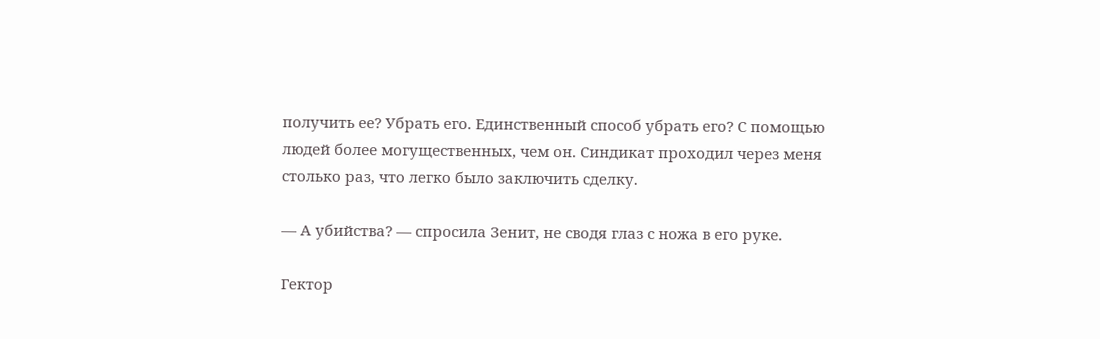получить ее? Убрать его. Единственный способ убрать его? С помощью людей более могущественных, чем он. Синдикат проходил через меня столько раз, что легко было заключить сделку.

— А убийства? — спросила Зенит, не сводя глаз с ножа в его руке.

Гектор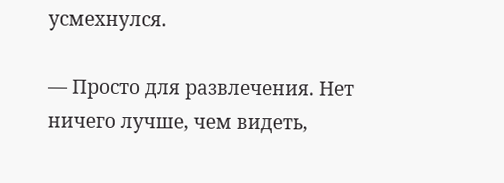усмехнулся.

— Просто для развлечения. Нет ничего лучше, чем видеть,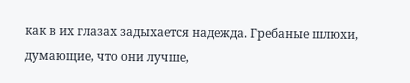как в их глазах задыхается надежда. Гребаные шлюхи, думающие, что они лучше,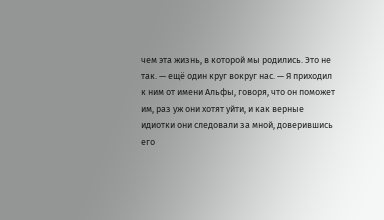чем эта жизнь, в которой мы родились. Это не так. — ещё один круг вокруг нас. — Я приходил к ним от имени Альфы, говоря, что он поможет им, раз уж они хотят уйти, и как верные идиотки они следовали за мной, доверившись его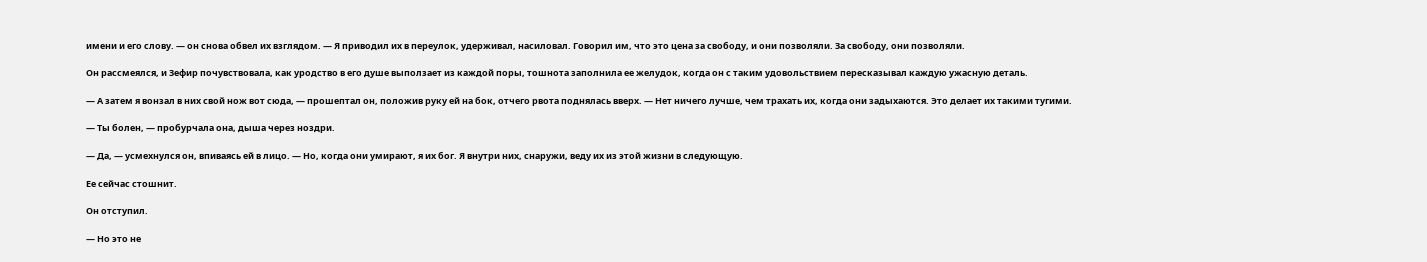имени и его слову. — он снова обвел их взглядом. — Я приводил их в переулок, удерживал, насиловал. Говорил им, что это цена за свободу, и они позволяли. За свободу, они позволяли.

Он рассмеялся, и Зефир почувствовала, как уродство в его душе выползает из каждой поры, тошнота заполнила ее желудок, когда он с таким удовольствием пересказывал каждую ужасную деталь.

— А затем я вонзал в них свой нож вот сюда, — прошептал он, положив руку ей на бок, отчего рвота поднялась вверх. — Нет ничего лучше, чем трахать их, когда они задыхаются. Это делает их такими тугими.

— Ты болен, — пробурчала она, дыша через ноздри.

— Да, — усмехнулся он, впиваясь ей в лицо. — Но, когда они умирают, я их бог. Я внутри них, снаружи, веду их из этой жизни в следующую.

Ее сейчас стошнит.

Он отступил.

— Но это не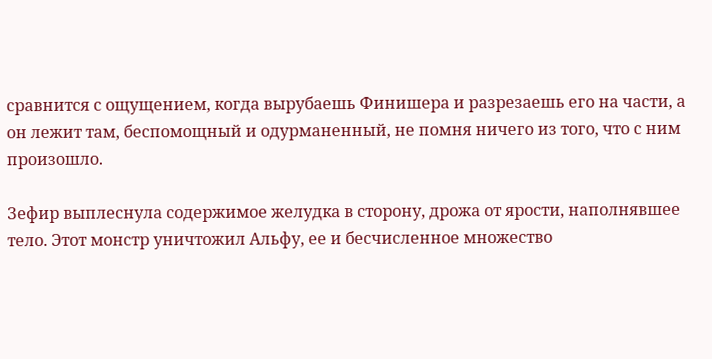сравнится с ощущением, когда вырубаешь Финишера и разрезаешь его на части, а он лежит там, беспомощный и одурманенный, не помня ничего из того, что с ним произошло.

Зефир выплеснула содержимое желудка в сторону, дрожа от ярости, наполнявшее тело. Этот монстр уничтожил Альфу, ее и бесчисленное множество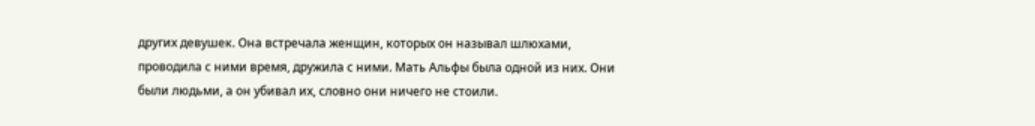других девушек. Она встречала женщин, которых он называл шлюхами, проводила с ними время, дружила с ними. Мать Альфы была одной из них. Они были людьми, а он убивал их, словно они ничего не стоили.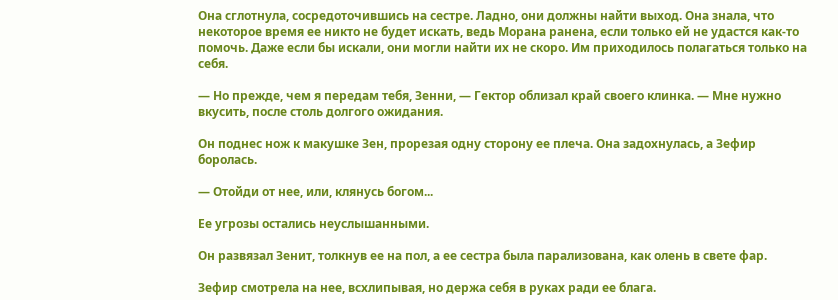Она сглотнула, сосредоточившись на сестре. Ладно, они должны найти выход. Она знала, что некоторое время ее никто не будет искать, ведь Морана ранена, если только ей не удастся как-то помочь. Даже если бы искали, они могли найти их не скоро. Им приходилось полагаться только на себя.

— Но прежде, чем я передам тебя, Зенни, — Гектор облизал край своего клинка. — Мне нужно вкусить, после столь долгого ожидания.

Он поднес нож к макушке Зен, прорезая одну сторону ее плеча. Она задохнулась, а Зефир боролась.

— Отойди от нее, или, клянусь богом...

Ее угрозы остались неуслышанными.

Он развязал Зенит, толкнув ее на пол, а ее сестра была парализована, как олень в свете фар.

Зефир смотрела на нее, всхлипывая, но держа себя в руках ради ее блага.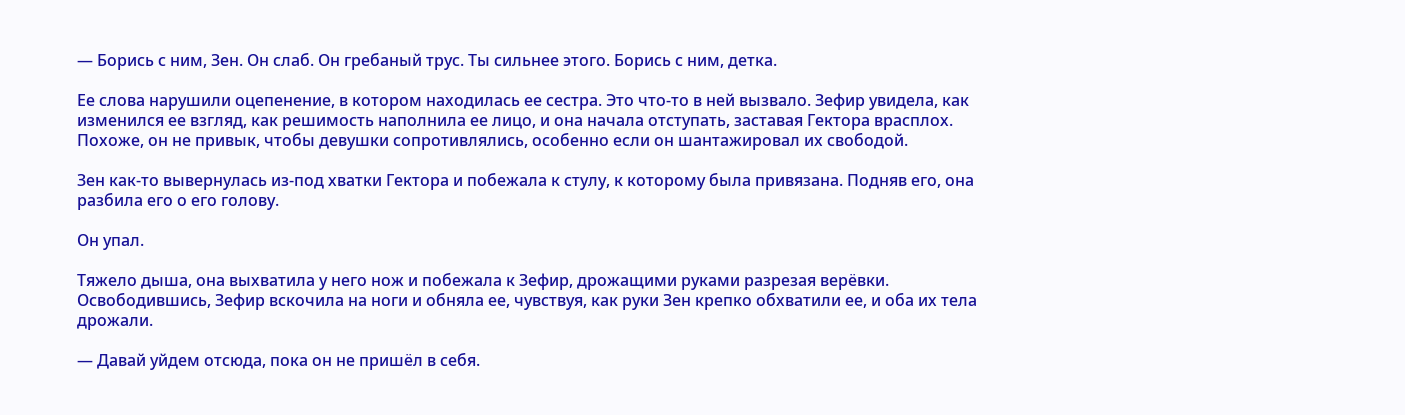— Борись с ним, Зен. Он слаб. Он гребаный трус. Ты сильнее этого. Борись с ним, детка.

Ее слова нарушили оцепенение, в котором находилась ее сестра. Это что-то в ней вызвало. Зефир увидела, как изменился ее взгляд, как решимость наполнила ее лицо, и она начала отступать, заставая Гектора врасплох. Похоже, он не привык, чтобы девушки сопротивлялись, особенно если он шантажировал их свободой.

Зен как-то вывернулась из-под хватки Гектора и побежала к стулу, к которому была привязана. Подняв его, она разбила его о его голову.

Он упал.

Тяжело дыша, она выхватила у него нож и побежала к Зефир, дрожащими руками разрезая верёвки. Освободившись, Зефир вскочила на ноги и обняла ее, чувствуя, как руки Зен крепко обхватили ее, и оба их тела дрожали.

— Давай уйдем отсюда, пока он не пришёл в себя.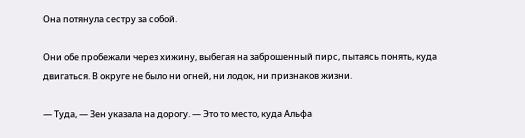Она потянула сестру за собой.

Они обе пробежали через хижину, выбегая на заброшенный пирс, пытаясь понять, куда двигаться. В округе не было ни огней, ни лодок, ни признаков жизни.

— Туда, — Зен указала на дорогу. — Это то место, куда Альфа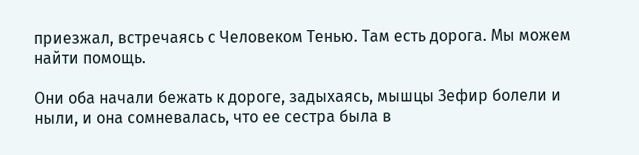приезжал, встречаясь с Человеком Тенью. Там есть дорога. Мы можем найти помощь.

Они оба начали бежать к дороге, задыхаясь, мышцы Зефир болели и ныли, и она сомневалась, что ее сестра была в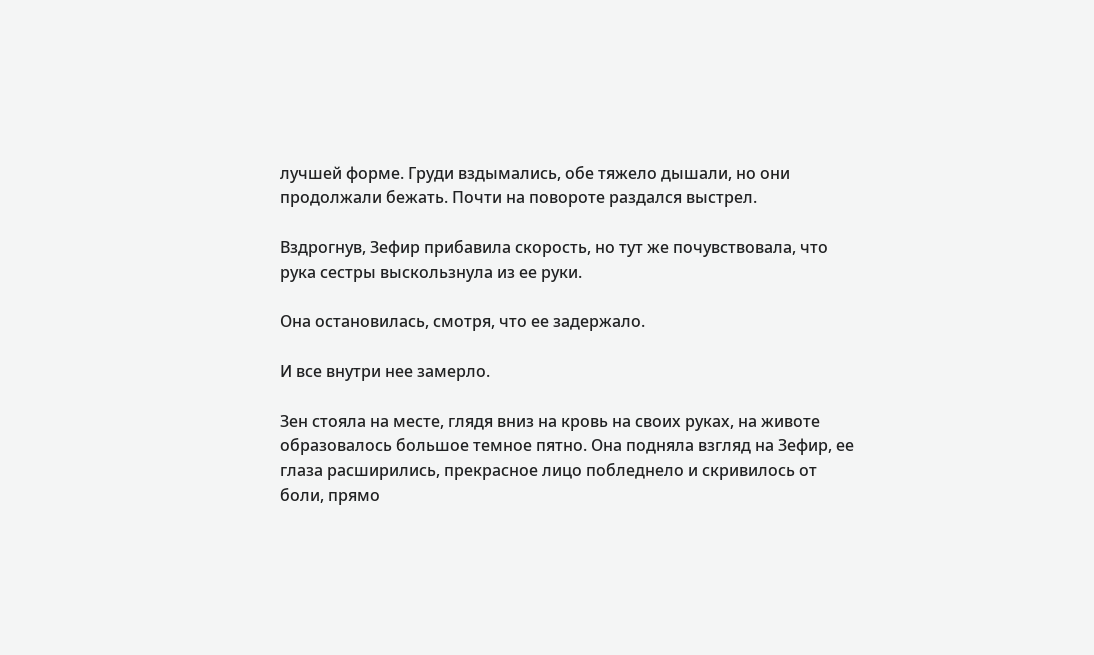лучшей форме. Груди вздымались, обе тяжело дышали, но они продолжали бежать. Почти на повороте раздался выстрел.

Вздрогнув, Зефир прибавила скорость, но тут же почувствовала, что рука сестры выскользнула из ее руки.

Она остановилась, смотря, что ее задержало.

И все внутри нее замерло.

Зен стояла на месте, глядя вниз на кровь на своих руках, на животе образовалось большое темное пятно. Она подняла взгляд на Зефир, ее глаза расширились, прекрасное лицо побледнело и скривилось от боли, прямо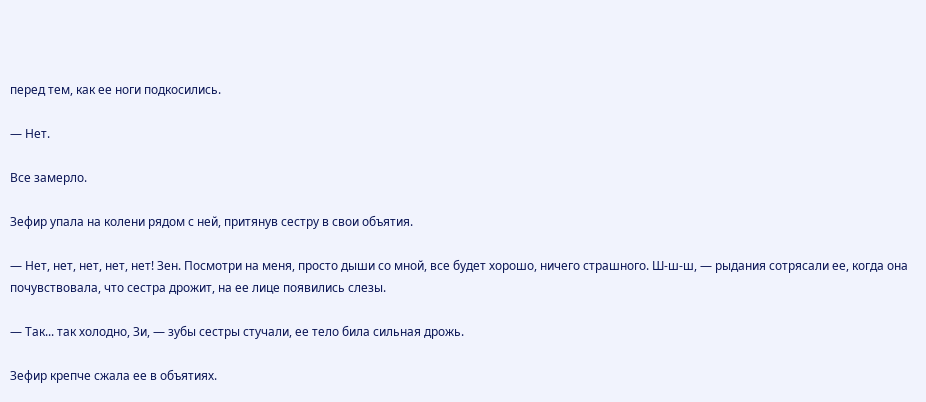перед тем, как ее ноги подкосились.

— Нет.

Все замерло.

Зефир упала на колени рядом с ней, притянув сестру в свои объятия.

— Нет, нет, нет, нет, нет! Зен. Посмотри на меня, просто дыши со мной, все будет хорошо, ничего страшного. Ш-ш-ш, — рыдания сотрясали ее, когда она почувствовала, что сестра дрожит, на ее лице появились слезы.

— Так... так холодно, Зи, — зубы сестры стучали, ее тело била сильная дрожь.

Зефир крепче сжала ее в объятиях.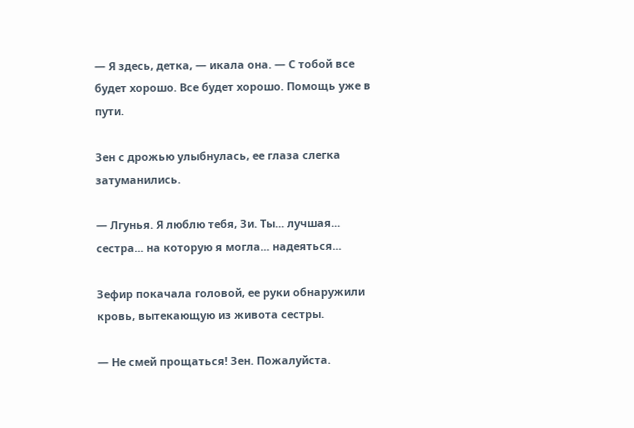— Я здесь, детка, — икала она. — С тобой все будет хорошо. Все будет хорошо. Помощь уже в пути.

Зен с дрожью улыбнулась, ее глаза слегка затуманились.

— Лгунья. Я люблю тебя, Зи. Ты... лучшая... сестра... на которую я могла... надеяться...

Зефир покачала головой, ее руки обнаружили кровь, вытекающую из живота сестры.

— Не смей прощаться! Зен. Пожалуйста.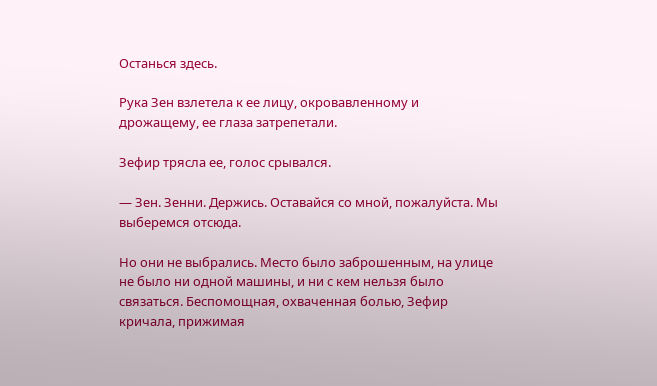Останься здесь.

Рука Зен взлетела к ее лицу, окровавленному и дрожащему, ее глаза затрепетали.

Зефир трясла ее, голос срывался.

— Зен. Зенни. Держись. Оставайся со мной, пожалуйста. Мы выберемся отсюда.

Но они не выбрались. Место было заброшенным, на улице не было ни одной машины, и ни с кем нельзя было связаться. Беспомощная, охваченная болью, Зефир кричала, прижимая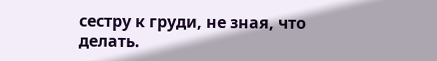сестру к груди, не зная, что делать.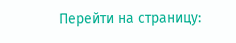Перейти на страницу: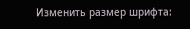Изменить размер шрифта: